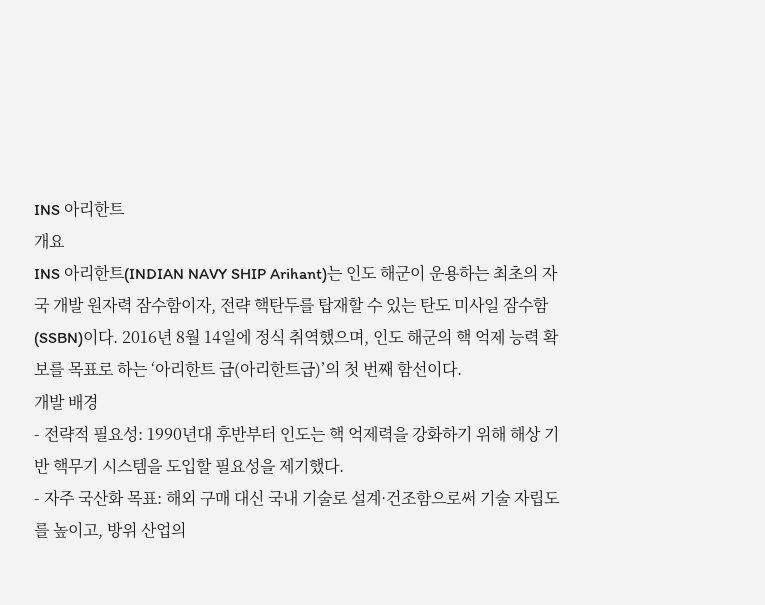INS 아리한트
개요
INS 아리한트(INDIAN NAVY SHIP Arihant)는 인도 해군이 운용하는 최초의 자국 개발 원자력 잠수함이자, 전략 핵탄두를 탑재할 수 있는 탄도 미사일 잠수함(SSBN)이다. 2016년 8월 14일에 정식 취역했으며, 인도 해군의 핵 억제 능력 확보를 목표로 하는 ‘아리한트 급(아리한트급)’의 첫 번째 함선이다.
개발 배경
- 전략적 필요성: 1990년대 후반부터 인도는 핵 억제력을 강화하기 위해 해상 기반 핵무기 시스템을 도입할 필요성을 제기했다.
- 자주 국산화 목표: 해외 구매 대신 국내 기술로 설계·건조함으로써 기술 자립도를 높이고, 방위 산업의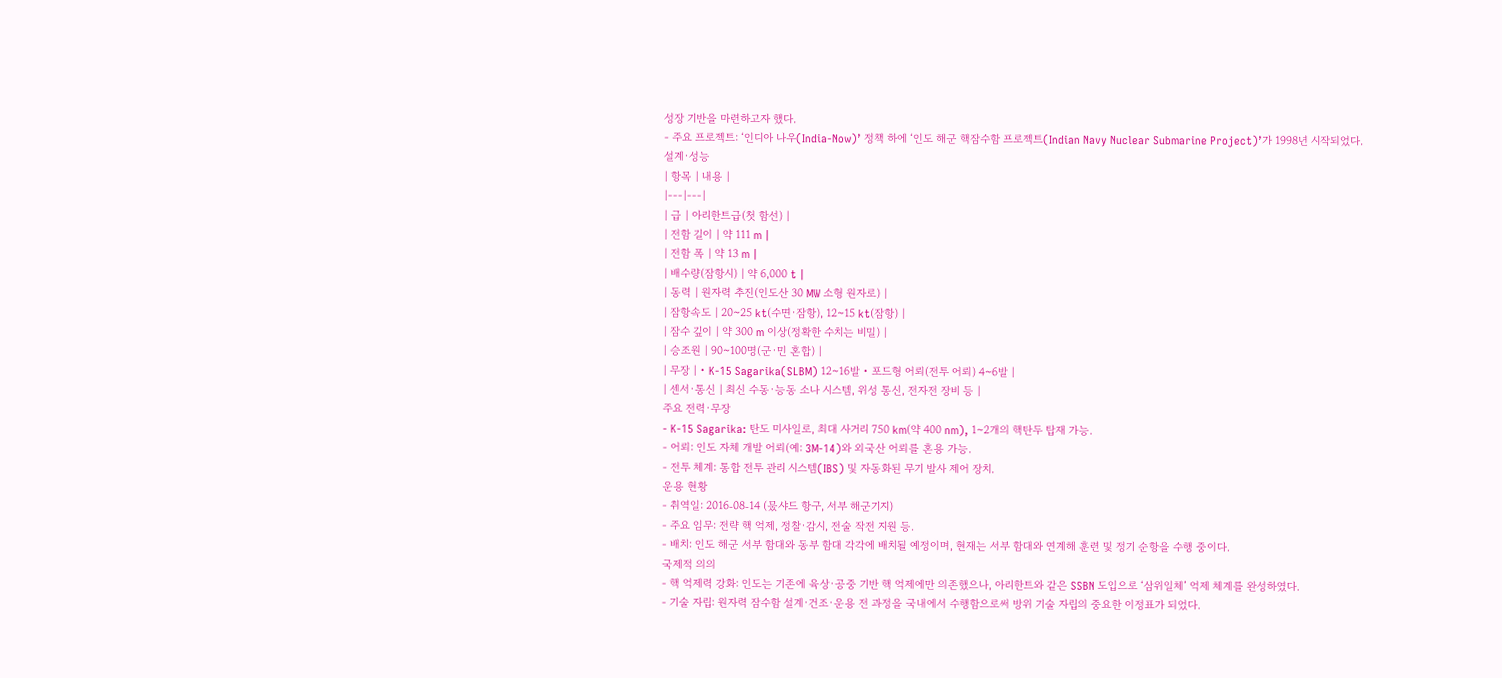성장 기반을 마련하고자 했다.
- 주요 프로젝트: ‘인디아 나우(India‑Now)’ 정책 하에 ‘인도 해군 핵잠수함 프로젝트(Indian Navy Nuclear Submarine Project)’가 1998년 시작되었다.
설계·성능
| 항목 | 내용 |
|---|---|
| 급 | 아리한트급(첫 함선) |
| 전함 길이 | 약 111 m |
| 전함 폭 | 약 13 m |
| 배수량(잠항시) | 약 6,000 t |
| 동력 | 원자력 추진(인도산 30 MW 소형 원자로) |
| 잠항속도 | 20~25 kt(수면·잠항), 12~15 kt(잠항) |
| 잠수 깊이 | 약 300 m 이상(정확한 수치는 비밀) |
| 승조원 | 90~100명(군·민 혼합) |
| 무장 | • K‑15 Sagarika(SLBM) 12~16발 • 포드형 어뢰(전투 어뢰) 4~6발 |
| 센서·통신 | 최신 수동·능동 소나 시스템, 위성 통신, 전자전 장비 등 |
주요 전력·무장
- K‑15 Sagarika: 탄도 미사일로, 최대 사거리 750 km(약 400 nm), 1~2개의 핵탄두 탑재 가능.
- 어뢰: 인도 자체 개발 어뢰(예: 3M-14)와 외국산 어뢰를 혼용 가능.
- 전투 체계: 통합 전투 관리 시스템(IBS) 및 자동화된 무기 발사 제어 장치.
운용 현황
- 취역일: 2016‑08‑14 (뭈샤드 항구, 서부 해군기지)
- 주요 임무: 전략 핵 억제, 정찰·감시, 전술 작전 지원 등.
- 배치: 인도 해군 서부 함대와 동부 함대 각각에 배치될 예정이며, 현재는 서부 함대와 연계해 훈련 및 정기 순항을 수행 중이다.
국제적 의의
- 핵 억제력 강화: 인도는 기존에 육상·공중 기반 핵 억제에만 의존했으나, 아리한트와 같은 SSBN 도입으로 ‘삼위일체’ 억제 체계를 완성하였다.
- 기술 자립: 원자력 잠수함 설계·건조·운용 전 과정을 국내에서 수행함으로써 방위 기술 자립의 중요한 이정표가 되었다.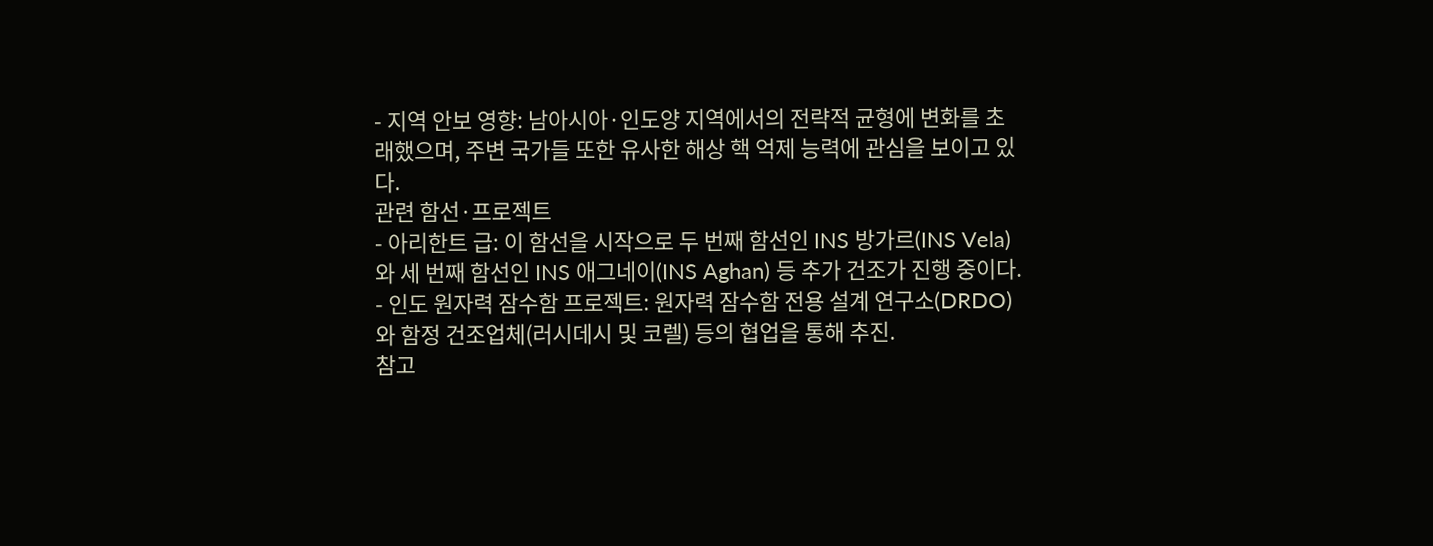- 지역 안보 영향: 남아시아·인도양 지역에서의 전략적 균형에 변화를 초래했으며, 주변 국가들 또한 유사한 해상 핵 억제 능력에 관심을 보이고 있다.
관련 함선·프로젝트
- 아리한트 급: 이 함선을 시작으로 두 번째 함선인 INS 방가르(INS Vela)와 세 번째 함선인 INS 애그네이(INS Aghan) 등 추가 건조가 진행 중이다.
- 인도 원자력 잠수함 프로젝트: 원자력 잠수함 전용 설계 연구소(DRDO)와 함정 건조업체(러시데시 및 코렐) 등의 협업을 통해 추진.
참고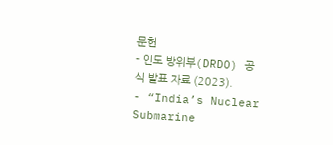문헌
- 인도 방위부(DRDO) 공식 발표 자료 (2023).
- “India’s Nuclear Submarine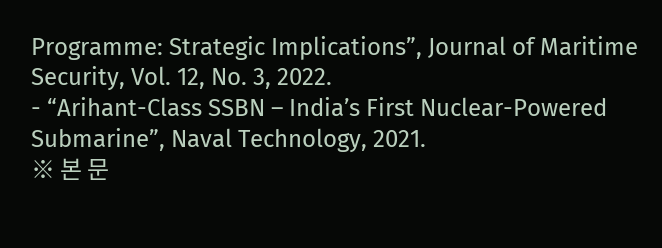Programme: Strategic Implications”, Journal of Maritime Security, Vol. 12, No. 3, 2022.
- “Arihant-Class SSBN – India’s First Nuclear-Powered Submarine”, Naval Technology, 2021.
※ 본 문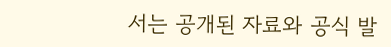서는 공개된 자료와 공식 발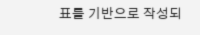표를 기반으로 작성되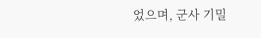었으며, 군사 기밀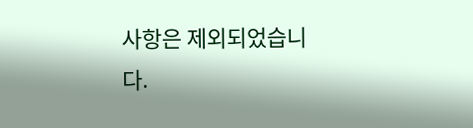사항은 제외되었습니다.